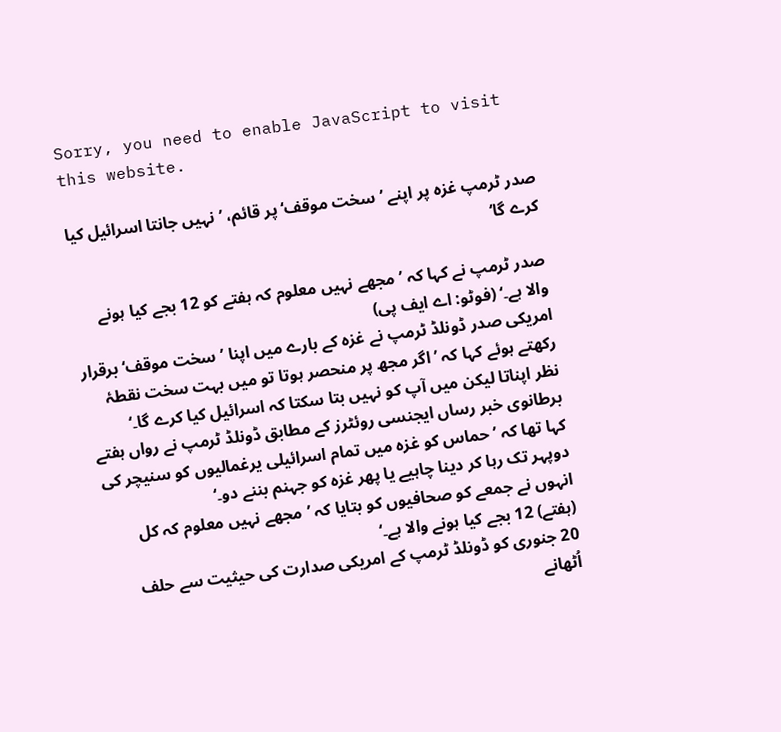Sorry, you need to enable JavaScript to visit this website.

صدر ٹرمپ غزہ پر اپنے ’سخت موقف‘ پر قائم، ’نہیں جانتا اسرائیل کیا کرے گا‘

صدر ٹرمپ نے کہا کہ ’مجھے نہیں معلوم کہ ہفتے کو 12 بجے کیا ہونے والا ہے۔‘ (فوٹو: اے ایف پی)
امریکی صدر ڈونلڈ ٹرمپ نے غزہ کے بارے میں اپنا ’سخت موقف‘ برقرار رکھتے ہوئے کہا کہ ’اگر مجھ پر منحصر ہوتا تو میں بہت سخت نقطۂ نظر اپناتا لیکن میں آپ کو نہیں بتا سکتا کہ اسرائیل کیا کرے گا۔‘
برطانوی خبر رساں ایجنسی روئٹرز کے مطابق ڈونلڈ ٹرمپ نے رواں ہفتے کہا تھا کہ ’حماس کو غزہ میں تمام اسرائیلی یرغمالیوں کو سنیچر کی دوپہر تک رہا کر دینا چاہیے یا پھر غزہ کو جہنم بننے دو۔‘
انہوں نے جمعے کو صحافیوں کو بتایا کہ ’مجھے نہیں معلوم کہ کل (ہفتے) 12 بجے کیا ہونے والا ہے۔‘
20 جنوری کو ڈونلڈ ٹرمپ کے امریکی صدارت کی حیثیت سے حلف اُٹھانے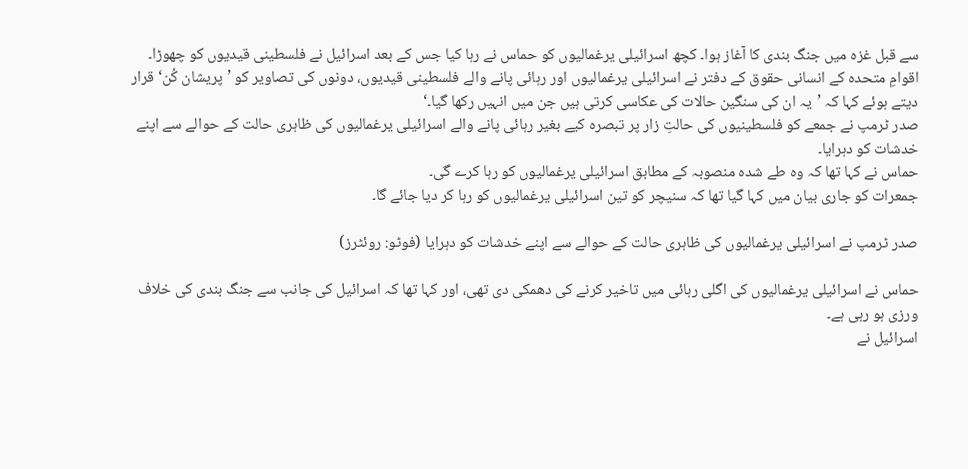سے قبل غزہ میں جنگ بندی کا آغاز ہوا۔ کچھ اسرائیلی یرغمالیوں کو حماس نے رہا کیا جس کے بعد اسرائیل نے فلسطینی قیدیوں کو چھوڑا۔
اقوامِ متحدہ کے انسانی حقوق کے دفتر نے اسرائیلی یرغمالیوں اور رہائی پانے والے فلسطینی قیدیوں، دونوں کی تصاویر کو ’پریشان کُن‘ قرار دیتے ہوئے کہا کہ ’یہ ان کی سنگین حالات کی عکاسی کرتی ہیں جن میں انہیں رکھا گیا۔‘
صدر ٹرمپ نے جمعے کو فلسطینیوں کی حالتِ زار پر تبصرہ کیے بغیر رہائی پانے والے اسرائیلی یرغمالیوں کی ظاہری حالت کے حوالے سے اپنے خدشات کو دہرایا۔
حماس نے کہا تھا کہ وہ طے شدہ منصوبہ کے مطابق اسرائیلی یرغمالیوں کو رہا کرے گی۔
جمعرات کو جاری بیان میں کہا گیا تھا کہ سنیچر کو تین اسرائیلی یرغمالیوں کو رہا کر دیا جائے گا۔

صدر ٹرمپ نے اسرائیلی یرغمالیوں کی ظاہری حالت کے حوالے سے اپنے خدشات کو دہرایا (فوٹو: روئٹرز)

حماس نے اسرائیلی یرغمالیوں کی اگلی رہائی میں تاخیر کرنے کی دھمکی دی تھی، اور کہا تھا کہ اسرائیل کی جانب سے جنگ بندی کی خلاف ورزی ہو رہی ہے۔
اسرائیل نے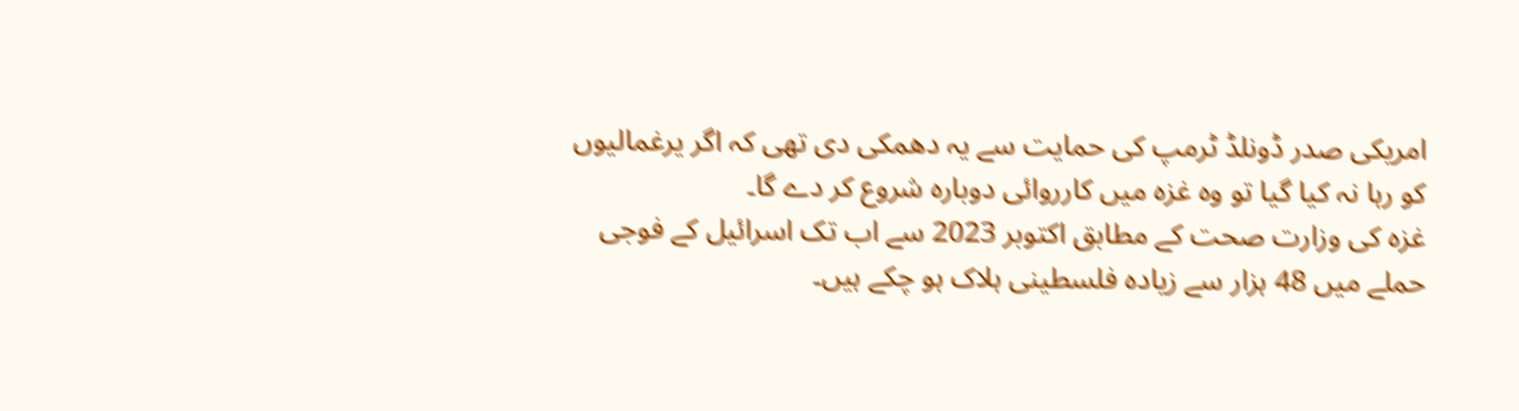امریکی صدر ڈونلڈ ٹرمپ کی حمایت سے یہ دھمکی دی تھی کہ اگر یرغمالیوں کو رہا نہ کیا گیا تو وہ غزہ میں کارروائی دوبارہ شروع کر دے گا۔
غزہ کی وزارت صحت کے مطابق اکتوبر 2023 سے اب تک اسرائیل کے فوجی حملے میں 48 ہزار سے زیادہ فلسطینی ہلاک ہو چکے ہیں۔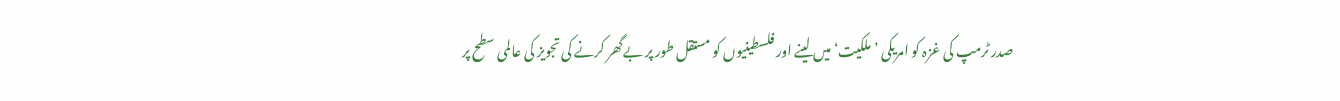صدر ٹرمپ کی غزہ کو امریکی ’ملکیت‘ میں لینے اور فلسطینیوں کو مستقل طور پر بےگھر کرنے کی تجویز کی عالمی سطح پر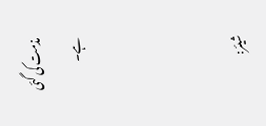مذمت کی گئی ہے۔



شیئر: